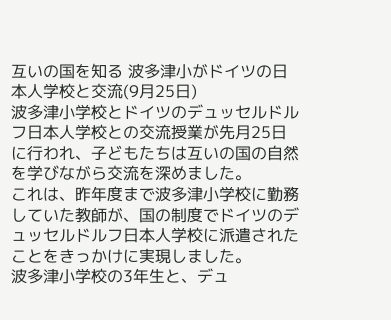互いの国を知る 波多津小がドイツの日本人学校と交流(9月25日)
波多津小学校とドイツのデュッセルドルフ日本人学校との交流授業が先月25日に行われ、子どもたちは互いの国の自然を学びながら交流を深めました。
これは、昨年度まで波多津小学校に勤務していた教師が、国の制度でドイツのデュッセルドルフ日本人学校に派遣されたことをきっかけに実現しました。
波多津小学校の3年生と、デュ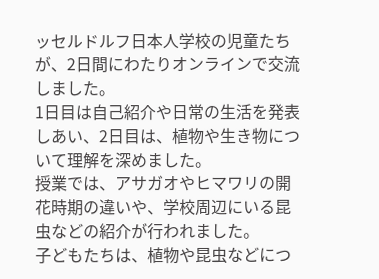ッセルドルフ日本人学校の児童たちが、2日間にわたりオンラインで交流しました。
1日目は自己紹介や日常の生活を発表しあい、2日目は、植物や生き物について理解を深めました。
授業では、アサガオやヒマワリの開花時期の違いや、学校周辺にいる昆虫などの紹介が行われました。
子どもたちは、植物や昆虫などにつ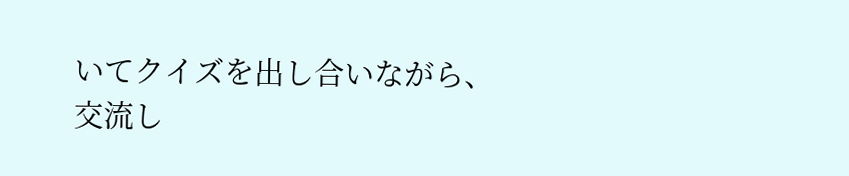いてクイズを出し合いながら、交流し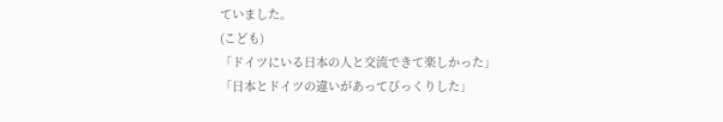ていました。
(こども)
「ドイツにいる日本の人と交流できて楽しかった」
「日本とドイツの違いがあってびっくりした」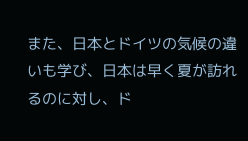また、日本とドイツの気候の違いも学び、日本は早く夏が訪れるのに対し、ド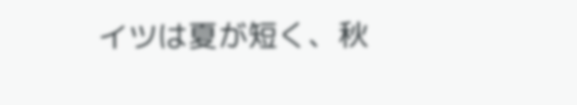イツは夏が短く、秋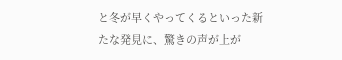と冬が早くやってくるといった新たな発見に、驚きの声が上が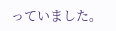っていました。